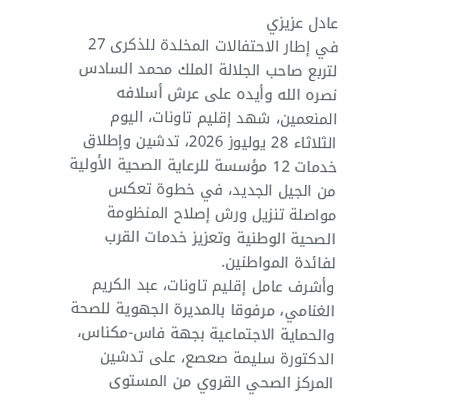عادل عزيزي
في إطار الاحتفالات المخلدة للذكرى 27 لتربع صاحب الجلالة الملك محمد السادس نصره الله وأيده على عرش أسلافه المنعمين، شهد إقليم تاونات، اليوم الثلاثاء 28 يوليوز 2026، تدشين وإطلاق خدمات 12 مؤسسة للرعاية الصحية الأولية من الجيل الجديد، في خطوة تعكس مواصلة تنزيل ورش إصلاح المنظومة الصحية الوطنية وتعزيز خدمات القرب لفائدة المواطنين.
وأشرف عامل إقليم تاونات، عبد الكريم الغنامي، مرفوقا بالمديرة الجهوية للصحة والحماية الاجتماعية بجهة فاس-مكناس، الدكتورة سليمة صعصع، على تدشين المركز الصحي القروي من المستوى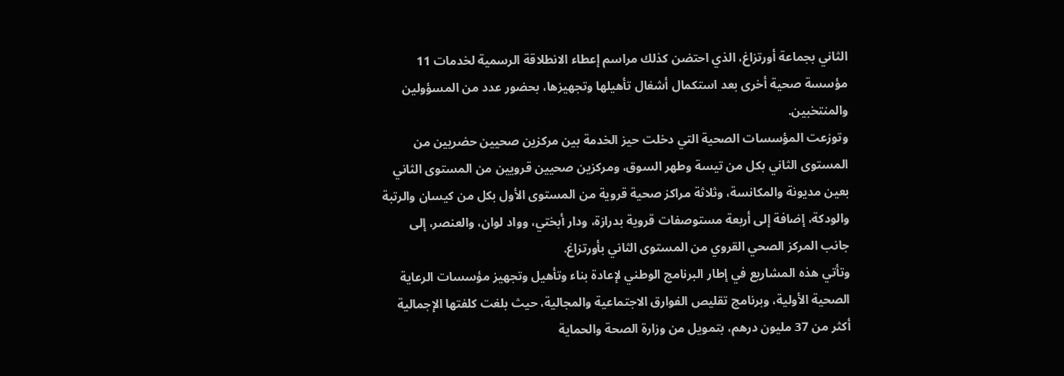الثاني بجماعة أورتزاغ، الذي احتضن كذلك مراسم إعطاء الانطلاقة الرسمية لخدمات 11 مؤسسة صحية أخرى بعد استكمال أشغال تأهيلها وتجهيزها، بحضور عدد من المسؤولين والمنتخبين.
وتوزعت المؤسسات الصحية التي دخلت حيز الخدمة بين مركزين صحيين حضريين من المستوى الثاني بكل من تيسة وطهر السوق، ومركزين صحيين قرويين من المستوى الثاني بعين مديونة والمكانسة، وثلاثة مراكز صحية قروية من المستوى الأول بكل من كيسان والرتبة والودكة، إضافة إلى أربعة مستوصفات قروية بدرازة، ودار أبختي، وواد لوان، والعنصر، إلى جانب المركز الصحي القروي من المستوى الثاني بأورتزاغ.
وتأتي هذه المشاريع في إطار البرنامج الوطني لإعادة بناء وتأهيل وتجهيز مؤسسات الرعاية الصحية الأولية، وبرنامج تقليص الفوارق الاجتماعية والمجالية، حيث بلغت كلفتها الإجمالية أكثر من 37 مليون درهم، بتمويل من وزارة الصحة والحماية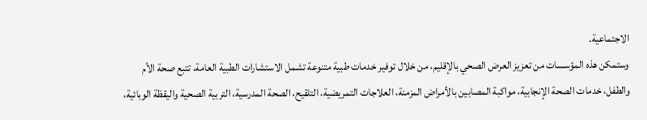الاجتماعية.
وستمكن هذه المؤسسات من تعزيز العرض الصحي بالإقليم، من خلال توفير خدمات طبية متنوعة تشمل الاستشارات الطبية العامة، تتبع صحة الأم والطفل، خدمات الصحة الإنجابية، مواكبة المصابين بالأمراض المزمنة، العلاجات التمريضية، التلقيح، الصحة المدرسية، التربية الصحية واليقظة الوبائية،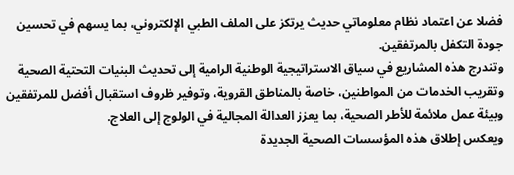فضلا عن اعتماد نظام معلوماتي حديث يرتكز على الملف الطبي الإلكتروني، بما يسهم في تحسين جودة التكفل بالمرتفقين.
وتندرج هذه المشاريع في سياق الاستراتيجية الوطنية الرامية إلى تحديث البنيات التحتية الصحية وتقريب الخدمات من المواطنين، خاصة بالمناطق القروية، وتوفير ظروف استقبال أفضل للمرتفقين وبيئة عمل ملائمة للأطر الصحية، بما يعزز العدالة المجالية في الولوج إلى العلاج.
ويعكس إطلاق هذه المؤسسات الصحية الجديدة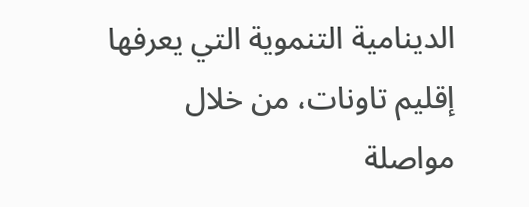الدينامية التنموية التي يعرفها إقليم تاونات، من خلال مواصلة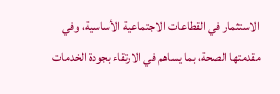الاستثمار في القطاعات الاجتماعية الأساسية، وفي مقدمتها الصحة، بما يساهم في الارتقاء بجودة الخدمات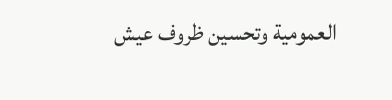العمومية وتحسين ظروف عيش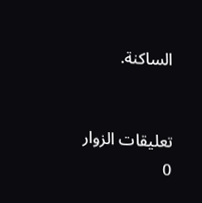الساكنة.


تعليقات الزوار
0